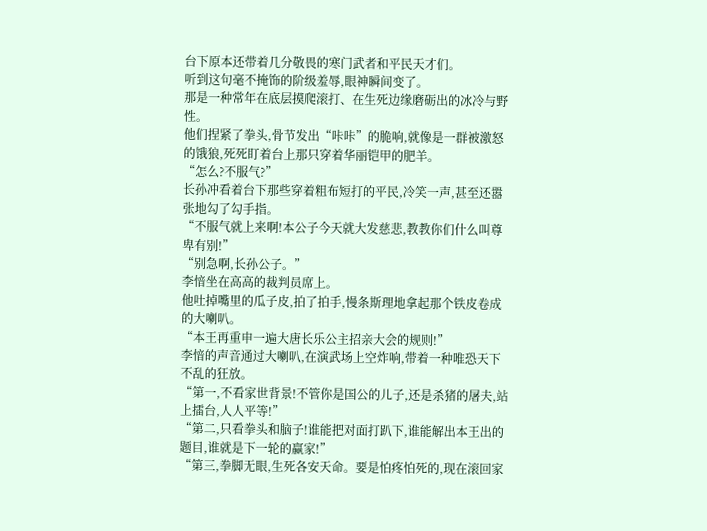台下原本还带着几分敬畏的寒门武者和平民天才们。
听到这句毫不掩饰的阶级羞辱,眼神瞬间变了。
那是一种常年在底层摸爬滚打、在生死边缘磨砺出的冰冷与野性。
他们捏紧了拳头,骨节发出“咔咔”的脆响,就像是一群被激怒的饿狼,死死盯着台上那只穿着华丽铠甲的肥羊。
“怎么?不服气?”
长孙冲看着台下那些穿着粗布短打的平民,冷笑一声,甚至还嚣张地勾了勾手指。
“不服气就上来啊!本公子今天就大发慈悲,教教你们什么叫尊卑有别!”
“别急啊,长孙公子。”
李愔坐在高高的裁判员席上。
他吐掉嘴里的瓜子皮,拍了拍手,慢条斯理地拿起那个铁皮卷成的大喇叭。
“本王再重申一遍大唐长乐公主招亲大会的规则!”
李愔的声音通过大喇叭,在演武场上空炸响,带着一种唯恐天下不乱的狂放。
“第一,不看家世背景!不管你是国公的儿子,还是杀猪的屠夫,站上擂台,人人平等!”
“第二,只看拳头和脑子!谁能把对面打趴下,谁能解出本王出的题目,谁就是下一轮的赢家!”
“第三,拳脚无眼,生死各安天命。要是怕疼怕死的,现在滚回家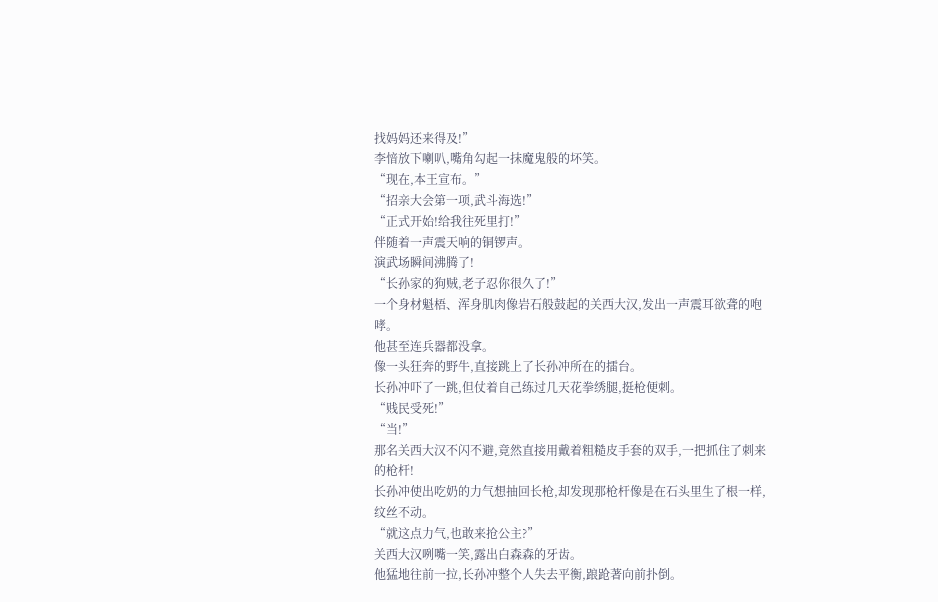找妈妈还来得及!”
李愔放下喇叭,嘴角勾起一抹魔鬼般的坏笑。
“现在,本王宣布。”
“招亲大会第一项,武斗海选!”
“正式开始!给我往死里打!”
伴随着一声震天响的铜锣声。
演武场瞬间沸腾了!
“长孙家的狗贼,老子忍你很久了!”
一个身材魁梧、浑身肌肉像岩石般鼓起的关西大汉,发出一声震耳欲聋的咆哮。
他甚至连兵器都没拿。
像一头狂奔的野牛,直接跳上了长孙冲所在的擂台。
长孙冲吓了一跳,但仗着自己练过几天花拳绣腿,挺枪便刺。
“贱民受死!”
“当!”
那名关西大汉不闪不避,竟然直接用戴着粗糙皮手套的双手,一把抓住了刺来的枪杆!
长孙冲使出吃奶的力气想抽回长枪,却发现那枪杆像是在石头里生了根一样,纹丝不动。
“就这点力气,也敢来抢公主?”
关西大汉咧嘴一笑,露出白森森的牙齿。
他猛地往前一拉,长孙冲整个人失去平衡,踉跄著向前扑倒。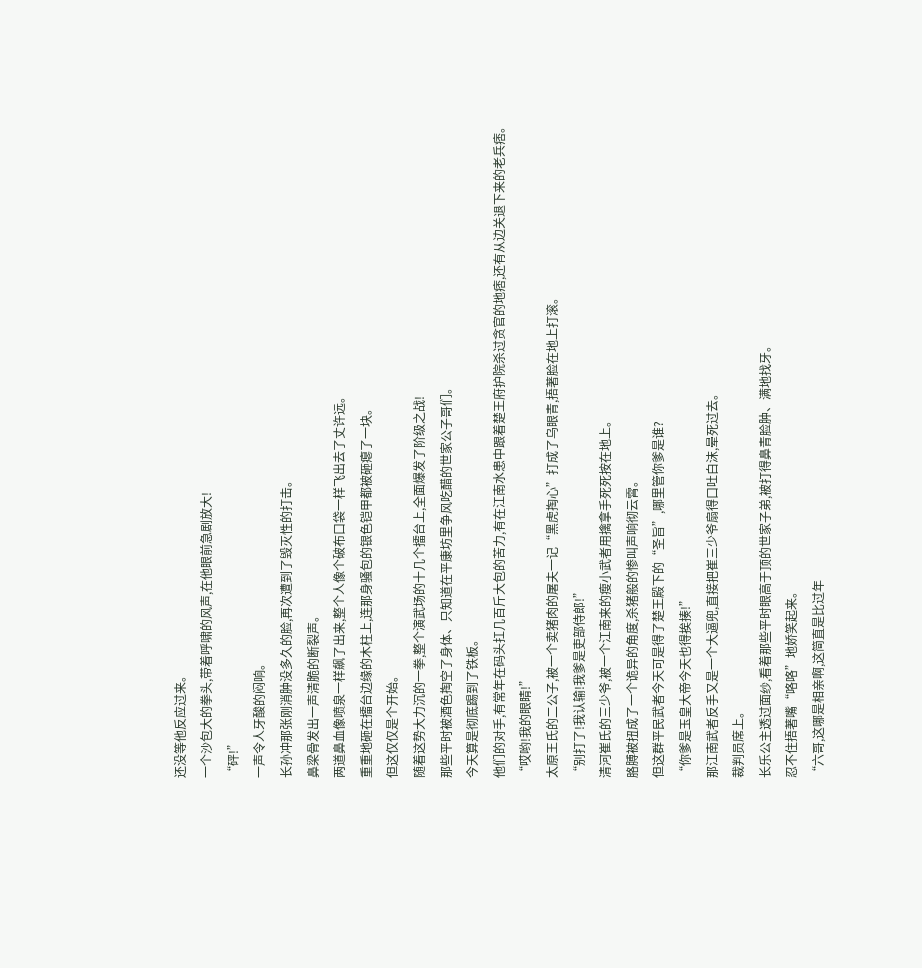还没等他反应过来。
一个沙包大的拳头,带着呼啸的风声,在他眼前急剧放大!
“砰!”
一声令人牙酸的闷响。
长孙冲那张刚消肿没多久的脸,再次遭到了毁灭性的打击。
鼻梁骨发出一声清脆的断裂声。
两道鼻血像喷泉一样飙了出来,整个人像个破布口袋一样飞出去了丈许远。
重重地砸在擂台边缘的木柱上,连那身骚包的银色铠甲都被砸瘪了一块。
但这仅仅是个开始。
随着这势大力沉的一拳,整个演武场的十几个擂台上,全面爆发了阶级之战!
那些平时被酒色掏空了身体、只知道在平康坊里争风吃醋的世家公子哥们。
今天算是彻底踢到了铁板。
他们的对手,有常年在码头扛几百斤大包的苦力,有在江南水患中跟着楚王府护院杀过贪官的地痞,还有从边关退下来的老兵痞。
“哎哟!我的眼睛!”
太原王氏的二公子,被一个卖猪肉的屠夫一记“黑虎掏心”打成了乌眼青,捂著脸在地上打滚。
“别打了!我认输!我爹是吏部侍郎!”
清河崔氏的三少爷,被一个江南来的瘦小武者用擒拿手死死按在地上。
胳膊被扭成了一个诡异的角度,杀猪般的惨叫声响彻云霄。
但这群平民武者今天可是得了楚王殿下的“圣旨”,哪里管你爹是谁?
“你爹是玉皇大帝今天也得挨揍!”
那江南武者反手又是一个大逼兜,直接把崔三少爷扇得口吐白沫,晕死过去。
裁判员席上。
长乐公主透过面纱,看着那些平时眼高于顶的世家子弟,被打得鼻青脸肿、满地找牙。
忍不住捂著嘴“咯咯”地娇笑起来。
“六哥,这哪是相亲啊,这简直是比过年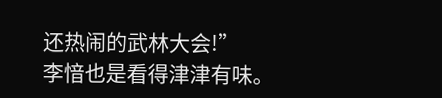还热闹的武林大会!”
李愔也是看得津津有味。